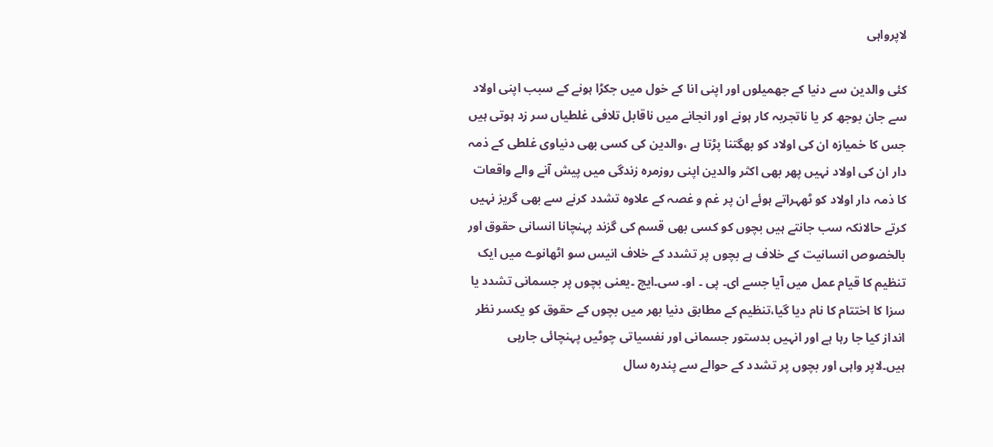لاپرواہی

کئی والدین سے دنیا کے جھمیلوں اور اپنی انا کے خول میں جکڑا ہونے کے سبب اپنی اولاد سے جان بوجھ کر یا ناتجربہ کار ہونے اور انجانے میں ناقابل تلافی غلطیاں سر زد ہوتی ہیں جس کا خمیازہ ان کی اولاد کو بھگتنا پڑتا ہے ،والدین کی کسی بھی دنیاوی غلطی کے ذمہ دار ان کی اولاد نہیں پھر بھی اکثر والدین اپنی روزمرہ زندگی میں پیش آنے والے واقعات کا ذمہ دار اولاد کو ٹھہراتے ہوئے ان پر غم و غصہ کے علاوہ تشدد کرنے سے بھی گریز نہیں کرتے حالانکہ سب جانتے ہیں بچوں کو کسی بھی قسم کی گزند پہنچانا انسانی حقوق اور بالخصوص انسانیت کے خلاف ہے بچوں پر تشدد کے خلاف انیس سو اٹھانوے میں ایک تنظیم کا قیام عمل میں آیا جسے ای۔ پی ۔ او۔ سی۔ایچ ۔یعنی بچوں پر جسمانی تشدد یا سزا کا اختتام کا نام دیا گیا،تنظیم کے مطابق دنیا بھر میں بچوں کے حقوق کو یکسر نظر انداز کیا جا رہا ہے اور انہیں بدستور جسمانی اور نفسیاتی چوٹیں پہنچائی جارہی ہیں۔لاپر واہی اور بچوں پر تشدد کے حوالے سے پندرہ سال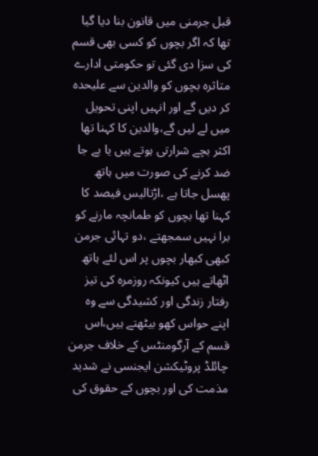قبل جرمنی میں قانون بنا دیا گیا تھا کہ اگر بچوں کو کسی بھی قسم کی سزا دی گئی تو حکومتی ادارے متاثرہ بچوں کو والدین سے علیحدہ کر دیں گے اور انہیں اپنی تحویل میں لے لیں گے،والدین کا کہنا تھا اکثر بچے شرارتی ہوتے ہیں یا بے جا ضد کرنے کی صورت میں ہاتھ پھسل جاتا ہے ،اڑتالیس فیصد کا کہنا تھا بچوں کو طمانچہ مارنے کو برا نہیں سمجھتے ،دو تہائی جرمن کبھی کبھار بچوں پر اس لئے ہاتھ اٹھاتے ہیں کیونکہ روزمرہ کی تیز رفتار زندگی اور کشیدگی سے وہ اپنے حواس کھو بیٹھتے ہیں،اس قسم کے آرگومنٹس کے خلاف جرمن چائلڈ پروٹیکشن ایجنسی نے شدید مذمت کی اور بچوں کے حقوق کی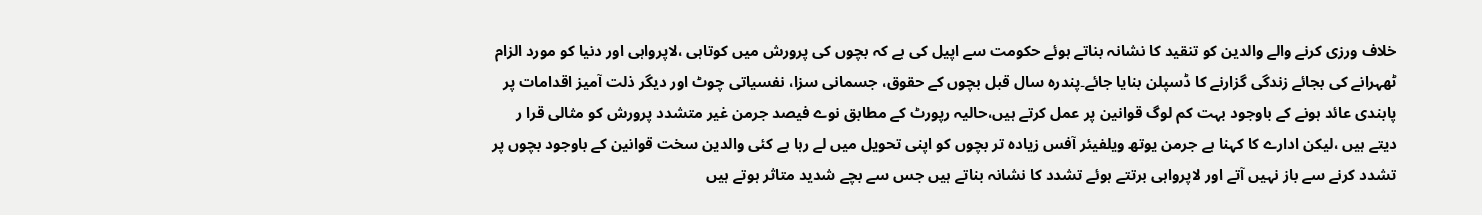خلاف ورزی کرنے والے والدین کو تنقید کا نشانہ بناتے ہوئے حکومت سے اپیل کی ہے کہ بچوں کی پرورش میں کوتاہی ،لاپرواہی اور دنیا کو مورد الزام ٹھہرانے کی بجائے زندگی گزارنے کا ڈسپلن بنایا جائے۔پندرہ سال قبل بچوں کے حقوق، جسمانی سزا، نفسیاتی چوٹ اور دیگر ذلت آمیز اقدامات پر پابندی عائد ہونے کے باوجود بہت کم لوگ قوانین پر عمل کرتے ہیں،حالیہ رپورٹ کے مطابق نوے فیصد جرمن غیر متشدد پرورش کو مثالی قرا ر دیتے ہیں ،لیکن ادارے کا کہنا ہے جرمن یوتھ ویلفیئر آفس زیادہ تر بچوں کو اپنی تحویل میں لے رہا ہے کئی والدین سخت قوانین کے باوجود بچوں پر تشدد کرنے سے باز نہیں آتے اور لاپرواہی برتتے ہوئے تشدد کا نشانہ بناتے ہیں جس سے بچے شدید متاثر ہوتے ہیں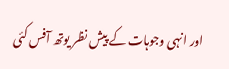اور انہی وجوہات کے پیش نظر یوتھ آفس کئی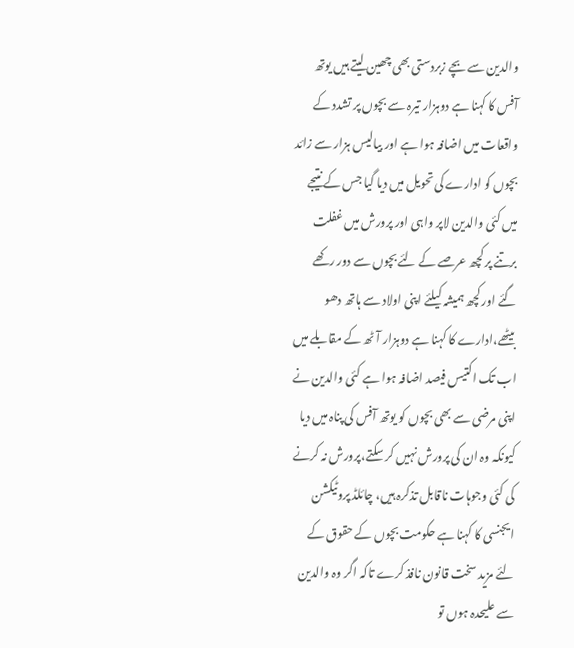والدین سے بچے زبردستی بھی چھین لیتے ہیں یوتھ آفس کا کہنا ہے دوہزار تیرہ سے بچوں پر تشدد کے واقعات میں اضافہ ہوا ہے اور بیالیس ہزار سے زائد بچوں کو ادارے کی تحویل میں دیا گیا جس کے نتیجے میں کئی والدین لاپر واہی اور پرورش میں غفلت برتنے پر کچھ عرصے کے لئے بچوں سے دور رکھے گئے اور کچھ ہمیشہ کیلئے اپنی اولاد سے ہاتھ دھو بیٹھے،ادارے کا کہنا ہے دوہزار آٹھ کے مقابلے میں اب تک اکتیس فیصد اضافہ ہوا ہے کئی والدین نے اپنی مرضی سے بھی بچوں کو یوتھ آفس کی پناہ میں دیا کیونکہ وہ ان کی پرورش نہیں کر سکتے،پرورش نہ کرنے کی کئی وجوہات ناقابل تذکرہ ہیں، چائلڈ پروٹیکشن ایجنسی کا کہنا ہے حکومت بچوں کے حقوق کے لئے مزید سخت قانون نافذ کرے تاکہ اگر وہ والدین سے علیحدہ ہوں تو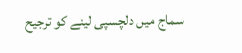سماج میں دلچسپی لینے کو ترجیح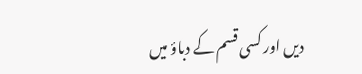دیں اور کسی قسم کے دباؤ میں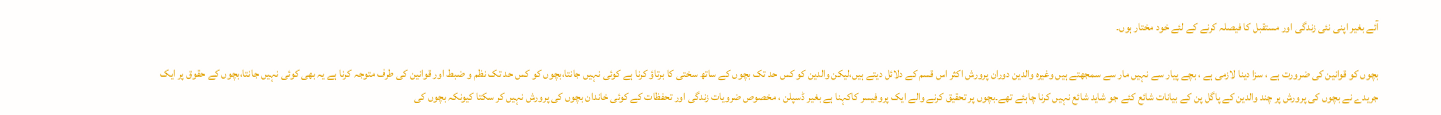آئے بغیر اپنی نئی زندگی اور مستقبل کا فیصلہ کرنے کے لئے خود مختار ہوں۔

بچوں کو قوانین کی ضرورت ہے ، سزا دینا لازمی ہے ، بچے پیار سے نہیں مار سے سمجھتے ہیں وغیرہ والدین دوران پرورش اکثر اس قسم کے دلائل دیتے ہیں،لیکن والدین کو کس حد تک بچوں کے ساتھ سختی کا برتاؤ کرنا ہے کوئی نہیں جانتا،بچوں کو کس حد تک نظم و ضبط اور قوانین کی طرف متوجہ کرنا ہے یہ بھی کوئی نہیں جانتا،بچوں کے حقوق پر ایک جریدے نے بچوں کی پرورش پر چند والدین کے پاگل پن کے بیانات شائع کئے جو شاید شائع نہیں کرنا چاہئے تھے۔بچوں پر تحقیق کرنے والے ایک پروفیسر کاکہنا ہے بغیر ڈسپلن ، مخصوص ضرویات زندگی اور تحفظات کے کوئی خاندان بچوں کی پرورش نہیں کر سکتا کیونکہ بچوں کی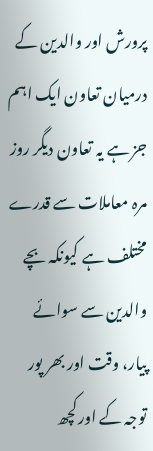پرورش اور والدین کے درمیان تعاون ایک اہم جز ہے یہ تعاون دیگر روز مرہ معاملات سے قدرے مختلف ہے کیونکہ بچے والدین سے سوائے پیار، وقت اور بھر پور توجہ کے اور کچھ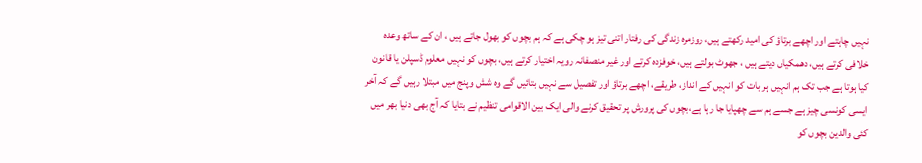نہیں چاہتے اور اچھے برتاؤ کی امید رکھتے ہیں، روزمرہ زندگی کی رفتار اتنی تیز ہو چکی ہے کہ ہم بچوں کو بھول جاتے ہیں ، ان کے ساتھ وعدہ خلافی کرتے ہیں، دھمکیاں دیتے ہیں ، جھوٹ بولتے ہیں، خوفزدہ کرتے اور غیر منصفانہ رویہ اختیار کرتے ہیں، بچوں کو نہیں معلوم ڈسپلن یا قانون کیا ہوتا ہے جب تک ہم انہیں ہر بات کو انہیں کے انداز، طریقے، اچھے برتاؤ اور تفصیل سے نہیں بتائیں گے وہ شش وپنج میں مبتلا رہیں گے کہ آخر ایسی کونسی چیز ہے جسے ہم سے چھپایا جا رہا ہے،بچوں کی پرورش پر تحقیق کرنے والی ایک بین الاقوامی تنظیم نے بتایا کہ آج بھی دنیا بھر میں کئی والدین بچوں کو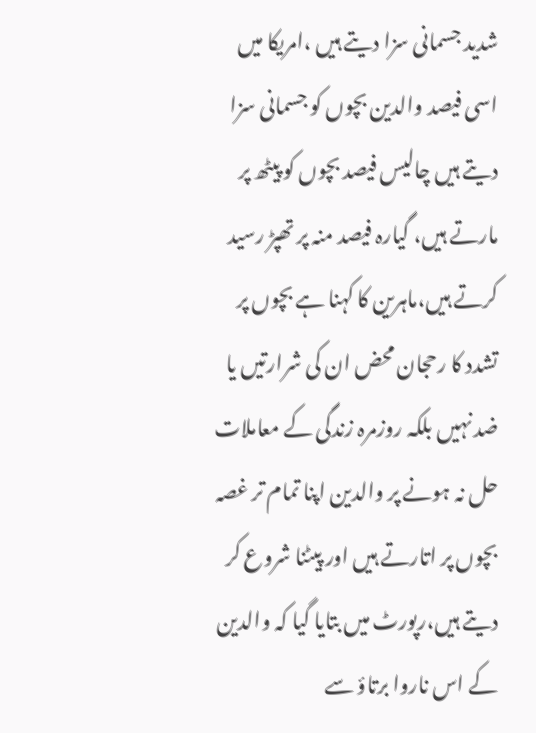شدید جسمانی سزا دیتے ہیں ،امریکا میں اسی فیصد والدین بچوں کو جسمانی سزا دیتے ہیں چالیس فیصد بچوں کو پیٹھ پر مارتے ہیں، گیارہ فیصد منہ پر تھپڑ رسید کرتے ہیں،ماہرین کا کہنا ہے بچوں پر تشدد کا رحجان محض ان کی شرارتیں یا ضد نہیں بلکہ روزمرہ زندگی کے معاملات حل نہ ہونے پر والدین اپنا تمام تر غصہ بچوں پر اتارتے ہیں اور پیٹنا شروع کر دیتے ہیں،رپورٹ میں بتایا گیا کہ والدین کے اس ناروا برتاؤ سے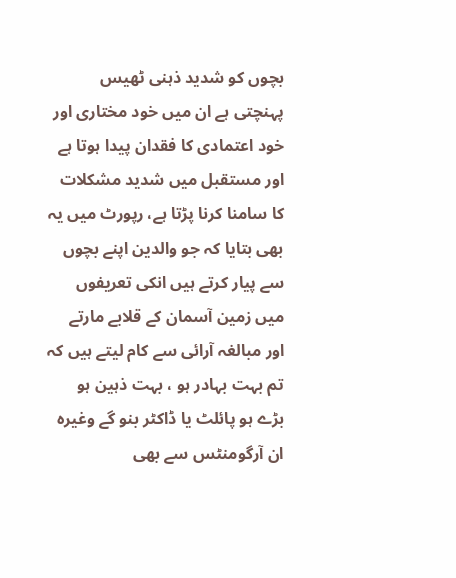بچوں کو شدید ذہنی ٹھیس پہنچتی ہے ان میں خود مختاری اور خود اعتمادی کا فقدان پیدا ہوتا ہے اور مستقبل میں شدید مشکلات کا سامنا کرنا پڑتا ہے، رپورٹ میں یہ بھی بتایا کہ جو والدین اپنے بچوں سے پیار کرتے ہیں انکی تعریفوں میں زمین آسمان کے قلابے مارتے اور مبالغہ آرائی سے کام لیتے ہیں کہ تم بہت بہادر ہو ، بہت ذہین ہو بڑے ہو پائلٹ یا ڈاکٹر بنو گے وغیرہ ان آرگومنٹس سے بھی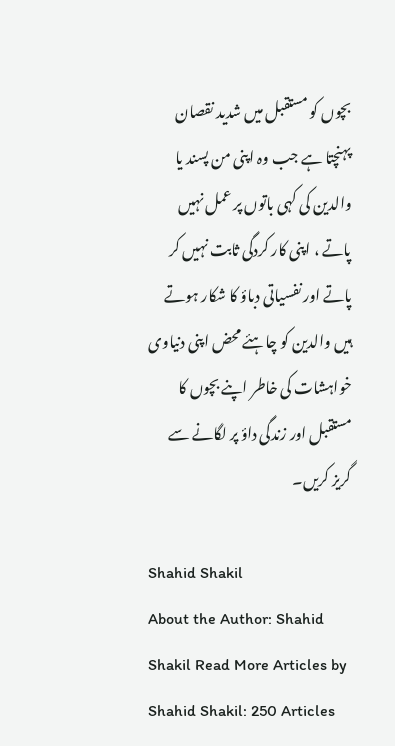بچوں کو مستقبل میں شدید نقصان پہنچتا ہے جب وہ اپنی من پسند یا والدین کی کہی باتوں پر عمل نہیں پاتے ، اپنی کار کردگی ثابت نہیں کر پاتے اور نفسیاتی دباؤ کا شکار ہوتے ہیں والدین کو چاہئے محض اپنی دنیاوی خواہشات کی خاطر اپنے بچوں کا مستقبل اور زندگی داؤ پر لگانے سے گریز کریں۔

Shahid Shakil
About the Author: Shahid Shakil Read More Articles by Shahid Shakil: 250 Articles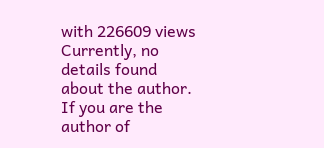with 226609 views Currently, no details found about the author. If you are the author of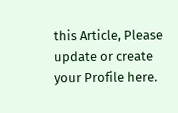this Article, Please update or create your Profile here.